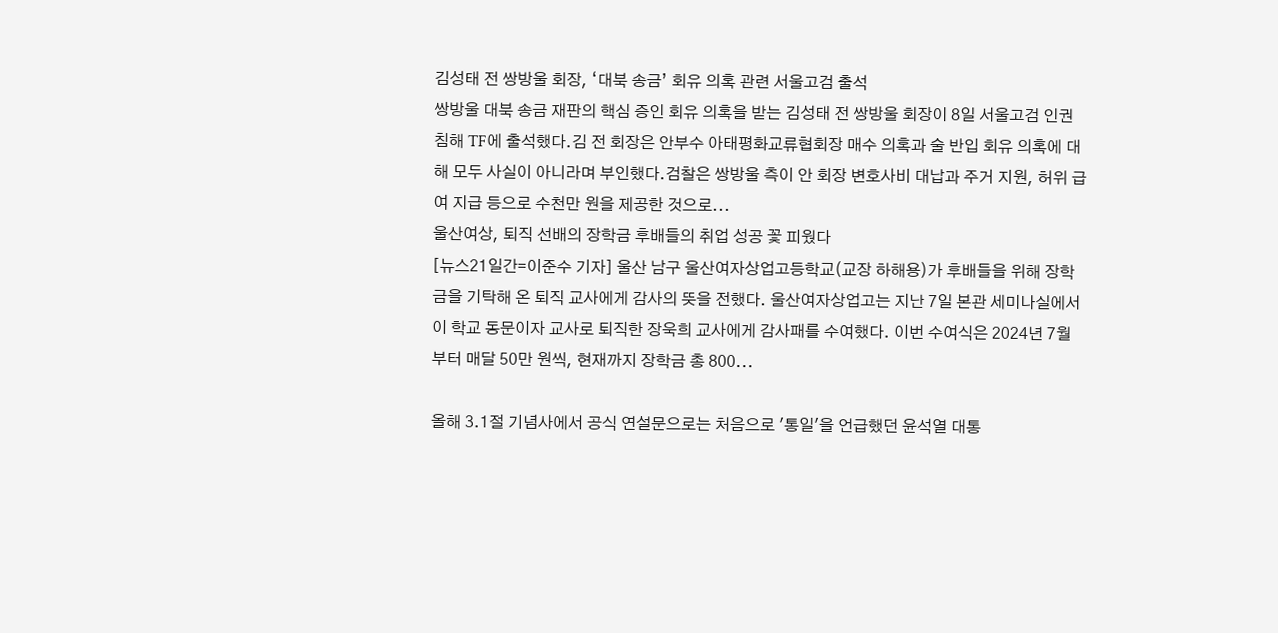김성태 전 쌍방울 회장, ‘대북 송금’ 회유 의혹 관련 서울고검 출석
쌍방울 대북 송금 재판의 핵심 증인 회유 의혹을 받는 김성태 전 쌍방울 회장이 8일 서울고검 인권침해 TF에 출석했다.김 전 회장은 안부수 아태평화교류협회장 매수 의혹과 술 반입 회유 의혹에 대해 모두 사실이 아니라며 부인했다.검찰은 쌍방울 측이 안 회장 변호사비 대납과 주거 지원, 허위 급여 지급 등으로 수천만 원을 제공한 것으로...
울산여상, 퇴직 선배의 장학금 후배들의 취업 성공 꽃 피웠다
[뉴스21일간=이준수 기자] 울산 남구 울산여자상업고등학교(교장 하해용)가 후배들을 위해 장학금을 기탁해 온 퇴직 교사에게 감사의 뜻을 전했다. 울산여자상업고는 지난 7일 본관 세미나실에서 이 학교 동문이자 교사로 퇴직한 장욱희 교사에게 감사패를 수여했다. 이번 수여식은 2024년 7월부터 매달 50만 원씩, 현재까지 장학금 총 800...

올해 3.1절 기념사에서 공식 연설문으로는 처음으로 '통일'을 언급했던 윤석열 대통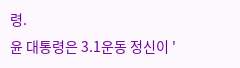령.
윤 대통령은 3.1운동 정신이 '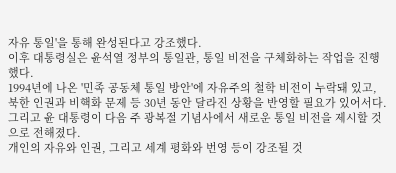자유 통일'을 통해 완성된다고 강조했다.
이후 대통령실은 윤석열 정부의 통일관, 통일 비전을 구체화하는 작업을 진행했다.
1994년에 나온 '민족 공동체 통일 방안'에 자유주의 철학 비전이 누락돼 있고, 북한 인권과 비핵화 문제 등 30년 동안 달라진 상황을 반영할 필요가 있어서다.
그리고 윤 대통령이 다음 주 광복절 기념사에서 새로운 통일 비전을 제시할 것으로 전해졌다.
개인의 자유와 인권, 그리고 세계 평화와 번영 등이 강조될 것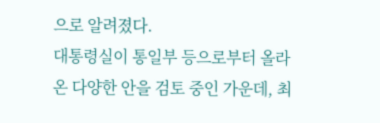으로 알려졌다.
대통령실이 통일부 등으로부터 올라온 다양한 안을 검토 중인 가운데, 최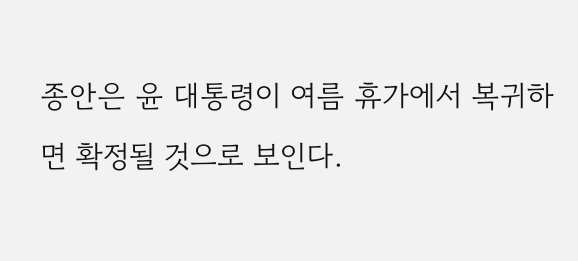종안은 윤 대통령이 여름 휴가에서 복귀하면 확정될 것으로 보인다.